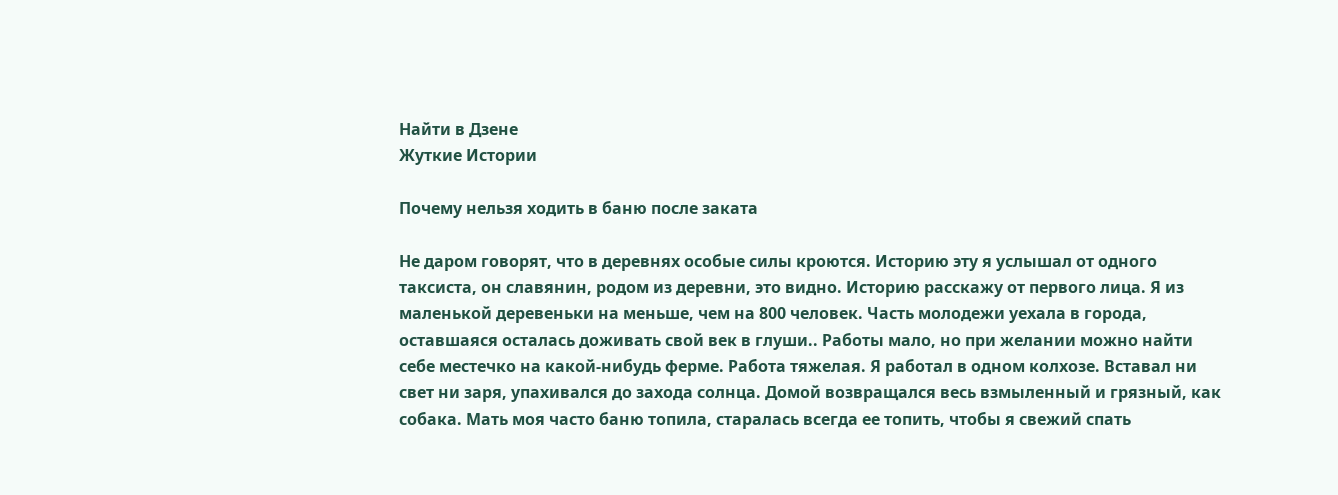Найти в Дзене
Жуткие Истории

Почему нельзя ходить в баню после заката

Не даром говорят, что в деревнях особые силы кроются. Историю эту я услышал от одного таксиста, он славянин, родом из деревни, это видно. Историю расскажу от первого лица. Я из маленькой деревеньки на меньше, чем на 800 человек. Часть молодежи уехала в города, оставшаяся осталась доживать свой век в глуши.. Работы мало, но при желании можно найти себе местечко на какой-нибудь ферме. Работа тяжелая. Я работал в одном колхозе. Вставал ни свет ни заря, упахивался до захода солнца. Домой возвращался весь взмыленный и грязный, как собака. Мать моя часто баню топила, старалась всегда ее топить, чтобы я свежий спать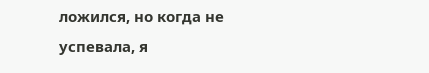ложился, но когда не успевала, я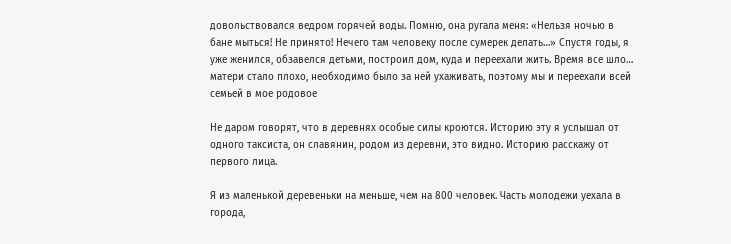довольствовался ведром горячей воды. Помню, она ругала меня: «Нельзя ночью в бане мыться! Не принято! Нечего там человеку после сумерек делать…» Спустя годы, я уже женился, обзавелся детьми, построил дом, куда и переехали жить. Время все шло… матери стало плохо, необходимо было за ней ухаживать, поэтому мы и переехали всей семьей в мое родовое

Не даром говорят, что в деревнях особые силы кроются. Историю эту я услышал от одного таксиста, он славянин, родом из деревни, это видно. Историю расскажу от первого лица.

Я из маленькой деревеньки на меньше, чем на 800 человек. Часть молодежи уехала в города,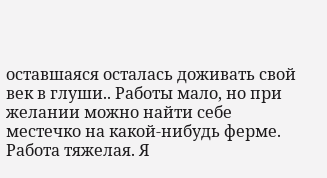оставшаяся осталась доживать свой век в глуши.. Работы мало, но при желании можно найти себе местечко на какой-нибудь ферме. Работа тяжелая. Я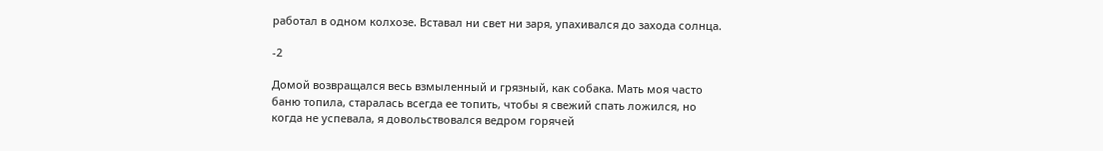работал в одном колхозе. Вставал ни свет ни заря, упахивался до захода солнца.

-2

Домой возвращался весь взмыленный и грязный, как собака. Мать моя часто баню топила, старалась всегда ее топить, чтобы я свежий спать ложился, но когда не успевала, я довольствовался ведром горячей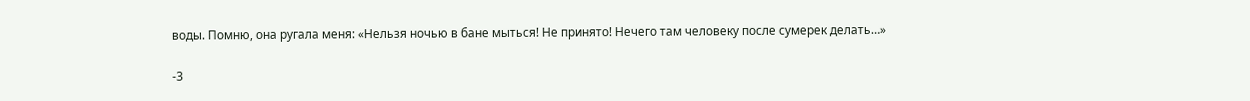воды. Помню, она ругала меня: «Нельзя ночью в бане мыться! Не принято! Нечего там человеку после сумерек делать…»

-3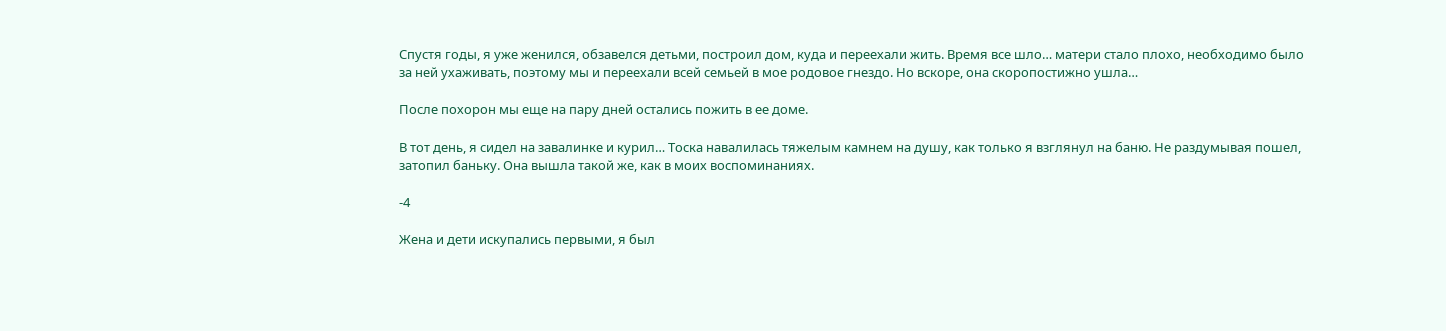Спустя годы, я уже женился, обзавелся детьми, построил дом, куда и переехали жить. Время все шло… матери стало плохо, необходимо было за ней ухаживать, поэтому мы и переехали всей семьей в мое родовое гнездо. Но вскоре, она скоропостижно ушла…

После похорон мы еще на пару дней остались пожить в ее доме.

В тот день, я сидел на завалинке и курил… Тоска навалилась тяжелым камнем на душу, как только я взглянул на баню. Не раздумывая пошел, затопил баньку. Она вышла такой же, как в моих воспоминаниях.

-4

Жена и дети искупались первыми, я был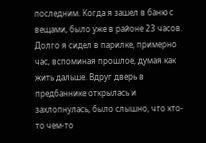последним. Когда я зашел в баню с вещами, было уже в районе 23 часов. Долго я сидел в парилке, примерно час, вспоминая прошлое, думая как жить дальше. Вдруг дверь в предбаннике открылась и захлопнулась, было слышно, что кто-то чем-то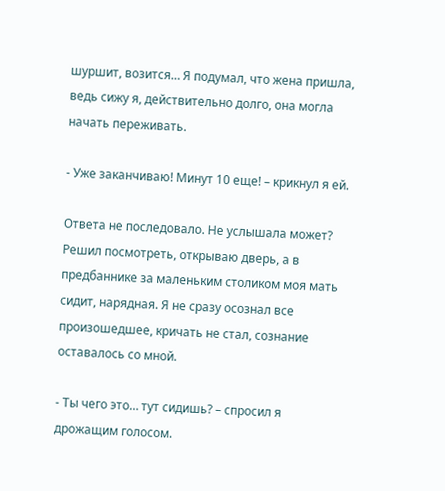шуршит, возится… Я подумал, что жена пришла, ведь сижу я, действительно долго, она могла начать переживать.

- Уже заканчиваю! Минут 10 еще! – крикнул я ей.

Ответа не последовало. Не услышала может? Решил посмотреть, открываю дверь, а в предбаннике за маленьким столиком моя мать сидит, нарядная. Я не сразу осознал все произошедшее, кричать не стал, сознание оставалось со мной.

- Ты чего это… тут сидишь? – спросил я дрожащим голосом.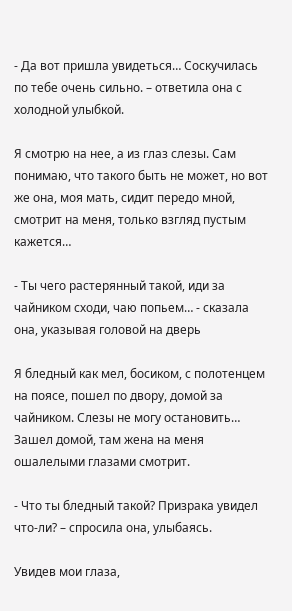- Да вот пришла увидеться… Соскучилась по тебе очень сильно. – ответила она с холодной улыбкой.

Я смотрю на нее, а из глаз слезы. Сам понимаю, что такого быть не может, но вот же она, моя мать, сидит передо мной, смотрит на меня, только взгляд пустым кажется…

- Ты чего растерянный такой, иди за чайником сходи, чаю попьем… - сказала она, указывая головой на дверь

Я бледный как мел, босиком, с полотенцем на поясе, пошел по двору, домой за чайником. Слезы не могу остановить… Зашел домой, там жена на меня ошалелыми глазами смотрит.

- Что ты бледный такой? Призрака увидел что-ли? – спросила она, улыбаясь.

Увидев мои глаза,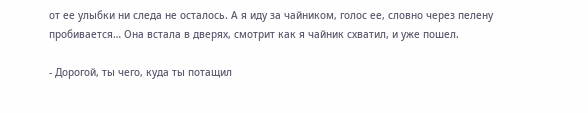от ее улыбки ни следа не осталось. А я иду за чайником, голос ее, словно через пелену пробивается… Она встала в дверях, смотрит как я чайник схватил, и уже пошел.

- Дорогой, ты чего, куда ты потащил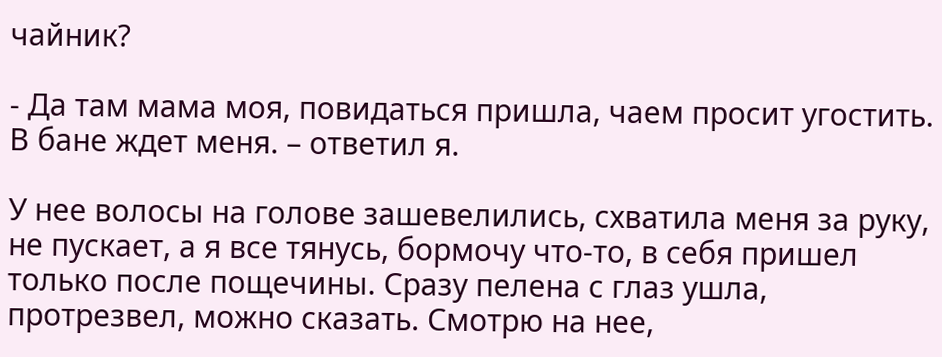чайник?

- Да там мама моя, повидаться пришла, чаем просит угостить. В бане ждет меня. – ответил я.

У нее волосы на голове зашевелились, схватила меня за руку, не пускает, а я все тянусь, бормочу что-то, в себя пришел только после пощечины. Сразу пелена с глаз ушла, протрезвел, можно сказать. Смотрю на нее,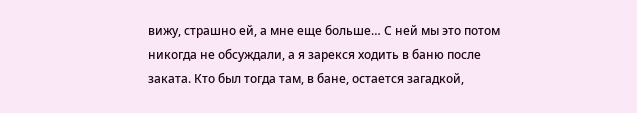вижу, страшно ей, а мне еще больше… С ней мы это потом никогда не обсуждали, а я зарекся ходить в баню после заката. Кто был тогда там, в бане, остается загадкой,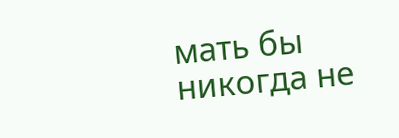мать бы никогда не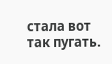стала вот так пугать.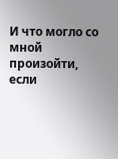И что могло со мной произойти, если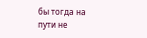бы тогда на пути не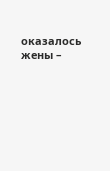оказалось жены –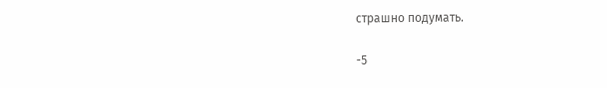страшно подумать.

-5